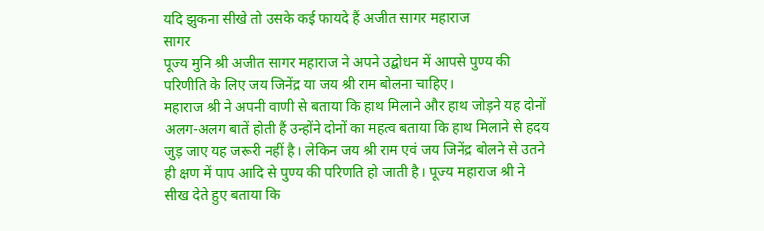यदि झुकना सीखे तो उसके कई फायदे हैं अजीत सागर महाराज
सागर
पूज्य मुनि श्री अजीत सागर महाराज ने अपने उद्बोधन में आपसे पुण्य की परिणीति के लिए जय जिनेंद्र या जय श्री राम बोलना चाहिए।
महाराज श्री ने अपनी वाणी से बताया कि हाथ मिलाने और हाथ जोड़ने यह दोनों अलग-अलग बातें होती हैं उन्होंने दोनों का महत्व बताया कि हाथ मिलाने से हदय जुड़ जाए यह जरूरी नहीं है। लेकिन जय श्री राम एवं जय जिनेंद्र बोलने से उतने ही क्षण में पाप आदि से पुण्य की परिणति हो जाती है। पूज्य महाराज श्री ने सीख देते हुए बताया कि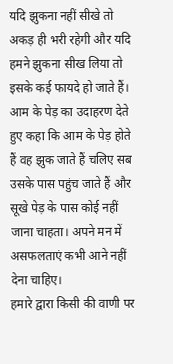यदि झुकना नहीं सीखे तो अकड़ ही भरी रहेगी और यदि हमने झुकना सीख लिया तो इसके कई फायदे हो जाते हैं। आम के पेड़ का उदाहरण देते हुए कहा कि आम के पेड़ होते हैं वह झुक जाते हैं चलिए सब उसके पास पहुंच जाते हैं और सूखे पेड़ के पास कोई नहीं जाना चाहता। अपने मन में असफलताएं कभी आने नहीं देना चाहिए।
हमारे द्वारा किसी की वाणी पर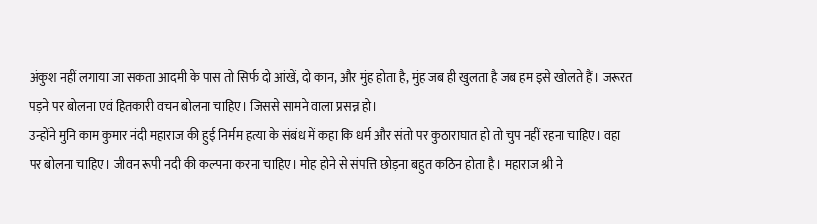अंकुश नहीं लगाया जा सकता आदमी के पास तो सिर्फ दो आंखें, दो कान, और मुंह होता है, मुंह जब ही खुलता है जब हम इसे खोलते हैं। जरूरत पड़ने पर बोलना एवं हितकारी वचन बोलना चाहिए। जिससे सामने वाला प्रसन्न हो।
उन्होंने मुनि काम कुमार नंदी महाराज की हुई निर्मम हत्या के संबंध में कहा कि धर्म और संतो पर कुठाराघात हो तो चुप नहीं रहना चाहिए। वहा पर बोलना चाहिए। जीवन रूपी नदी की कल्पना करना चाहिए। मोह होने से संपत्ति छोड़ना बहुत कठिन होता है। महाराज श्री ने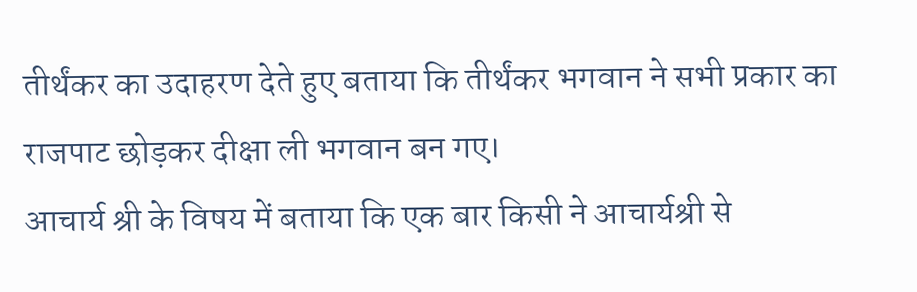तीर्थंकर का उदाहरण देते हुए बताया कि तीर्थंकर भगवान ने सभी प्रकार का राजपाट छोड़कर दीक्षा ली भगवान बन गए।
आचार्य श्री के विषय में बताया कि एक बार किसी ने आचार्यश्री से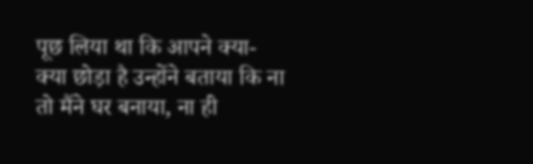पूछ लिया था कि आपने क्या-क्या छोड़ा है उन्होंने बताया कि ना तो मैंने घर बनाया, ना ही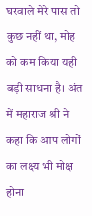घरवाले मेरे पास तो कुछ नहीं था, मोह को कम किया यही बड़ी साधना है। अंत में महाराज श्री ने कहा कि आप लोगों का लक्ष्य भी मोक्ष होना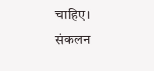चाहिए।
संकलन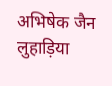अभिषेक जैन लुहाड़िया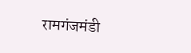रामगंजमंडी